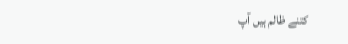کتنے ظالم ہیں آپ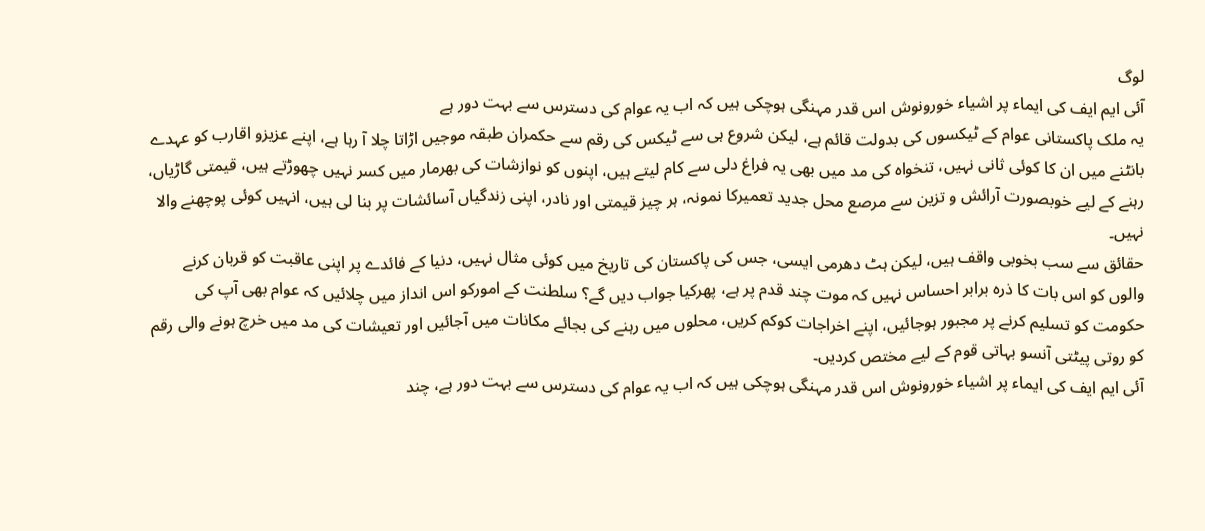لوگ
آئی ایم ایف کی ایماء پر اشیاء خورونوش اس قدر مہنگی ہوچکی ہیں کہ اب یہ عوام کی دسترس سے بہت دور ہے
یہ ملک پاکستانی عوام کے ٹیکسوں کی بدولت قائم ہے، لیکن شروع ہی سے ٹیکس کی رقم سے حکمران طبقہ موجیں اڑاتا چلا آ رہا ہے، اپنے عزیزو اقارب کو عہدے بانٹنے میں ان کا کوئی ثانی نہیں، تنخواہ کی مد میں بھی یہ فراغ دلی سے کام لیتے ہیں، اپنوں کو نوازشات کی بھرمار میں کسر نہیں چھوڑتے ہیں، قیمتی گاڑیاں، رہنے کے لیے خوبصورت آرائش و تزین سے مرصع محل جدید تعمیرکا نمونہ، ہر چیز قیمتی اور نادر، اپنی زندگیاں آسائشات پر بنا لی ہیں، انہیں کوئی پوچھنے والا نہیں۔
حقائق سے سب بخوبی واقف ہیں، لیکن ہٹ دھرمی ایسی، جس کی پاکستان کی تاریخ میں کوئی مثال نہیں، دنیا کے فائدے پر اپنی عاقبت کو قربان کرنے والوں کو اس بات کا ذرہ برابر احساس نہیں کہ موت چند قدم پر ہے، پھرکیا جواب دیں گے؟ سلطنت کے امورکو اس انداز میں چلائیں کہ عوام بھی آپ کی حکومت کو تسلیم کرنے پر مجبور ہوجائیں، اپنے اخراجات کوکم کریں، محلوں میں رہنے کی بجائے مکانات میں آجائیں اور تعیشات کی مد میں خرچ ہونے والی رقم کو روتی پیٹتی آنسو بہاتی قوم کے لیے مختص کردیں۔
آئی ایم ایف کی ایماء پر اشیاء خورونوش اس قدر مہنگی ہوچکی ہیں کہ اب یہ عوام کی دسترس سے بہت دور ہے، چند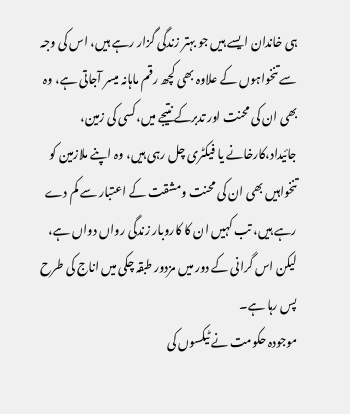ہی خاندان ایسے ہیں جو بہتر زندگی گزار رہے ہیں، اس کی وجہ سے تنخواہوں کے علاوہ بھی کچھ رقم ماہانہ میسر آجاتی ہے، وہ بھی ان کی محنت اور تدبرکے نتیجے میں،کسی کی زمین، جائیداد،کارخانے یا فیکٹری چل رہی ہیں، وہ اپنے ملازمین کو تنخواہیں بھی ان کی محنت ومشقت کے اعتبار سے کم دے رہے ہیں، تب کہیں ان کا کاروبار زندگی رواں دواں ہے، لیکن اس گرانی کے دور میں مزدور طبقہ چکی میں اناج کی طرح پس رہا ہے۔
موجودہ حکومت نے ٹیکسوں کی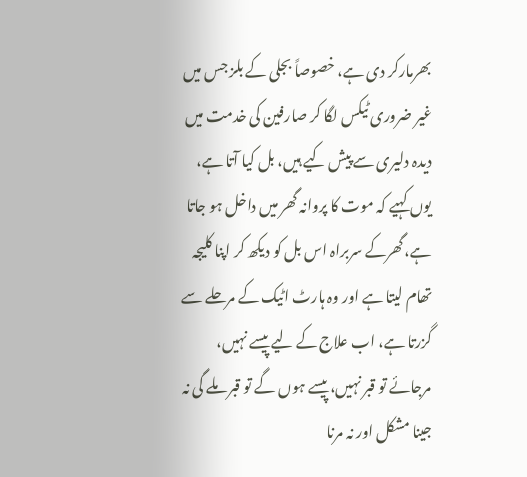بھرمارکر دی ہے، خصوصاً بجلی کے بلز جس میں غیر ضروری ٹیکس لگا کر صارفین کی خدمت میں دیدہ دلیری سے پیش کیے ہیں، بل کیا آتا ہے، یوں کہیے کہ موت کا پروانہ گھر میں داخل ہو جاتا ہے،گھرکے سربراہ اس بل کو دیکھ کر اپنا کلیجہ تھام لیتا ہے اور وہ ہارٹ اٹیک کے مرحلے سے گزرتا ہے، اب علاج کے لیے پیسے نہیں، مرجائے تو قبر نہیں، پیسے ہوں گے تو قبر ملے گی نہ جینا مشکل اور نہ مرنا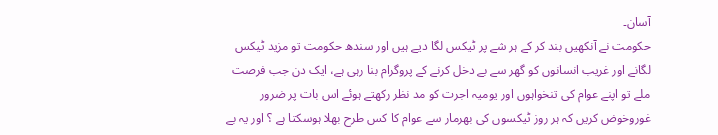آسان۔
حکومت نے آنکھیں بند کر کے ہر شے پر ٹیکس لگا دیے ہیں اور سندھ حکومت تو مزید ٹیکس لگانے اور غریب انسانوں کو گھر سے بے دخل کرنے کے پروگرام بنا رہی ہے، ایک دن جب فرصت ملے تو اپنے عوام کی تنخواہوں اور یومیہ اجرت کو مد نظر رکھتے ہوئے اس بات پر ضرور غوروخوض کریں کہ ہر روز ٹیکسوں کی بھرمار سے عوام کا کس طرح بھلا ہوسکتا ہے ؟ اور یہ بے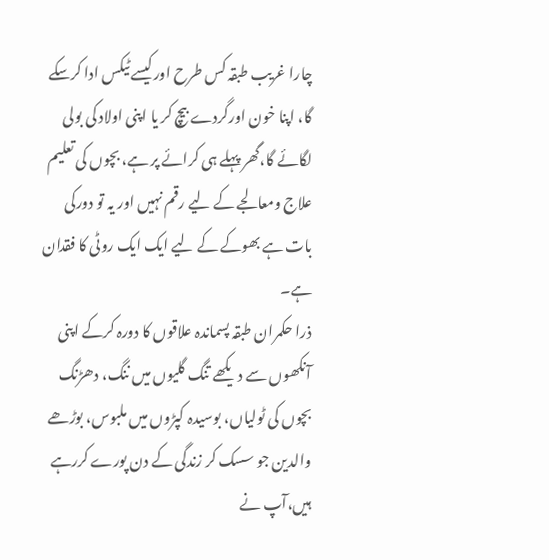چارا غریب طبقہ کس طرح اورکیسے ٹیکس ادا کرسکے گا، اپنا خون اورگردے بیچ کر یا اپنی اولاد کی بولی لگائے گا،گھر پہلے ہی کرائے پر ہے، بچوں کی تعلیم علاج ومعالجے کے لیے رقم نہیں اور یہ تو دورکی بات ہے بھوکے کے لیے ایک ایک روٹی کا فقدان ہے۔
ذرا حکمران طبقہ پسماندہ علاقوں کا دورہ کرکے اپنی آنکھوں سے دیکھے تنگ گلیوں میں ننگ، دھڑنگ بچوں کی ٹولیاں، بوسیدہ کپڑوں میں ملبوس، بوڑھے والدین جو سسک کر زندگی کے دن پورے کررہے ہیں،آپ نے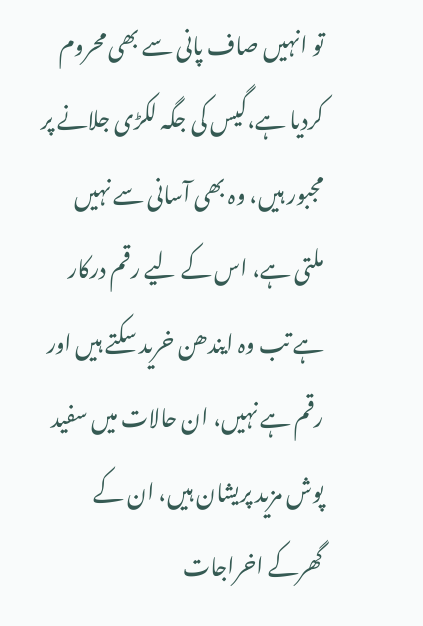تو انہیں صاف پانی سے بھی محروم کردیا ہے،گیس کی جگہ لکڑی جلانے پر مجبور ہیں، وہ بھی آسانی سے نہیں ملتی ہے، اس کے لیے رقم درکار ہے تب وہ ایندھن خرید سکتے ہیں اور رقم ہے نہیں، ان حالات میں سفید پوش مزید پریشان ہیں، ان کے گھرکے اخراجات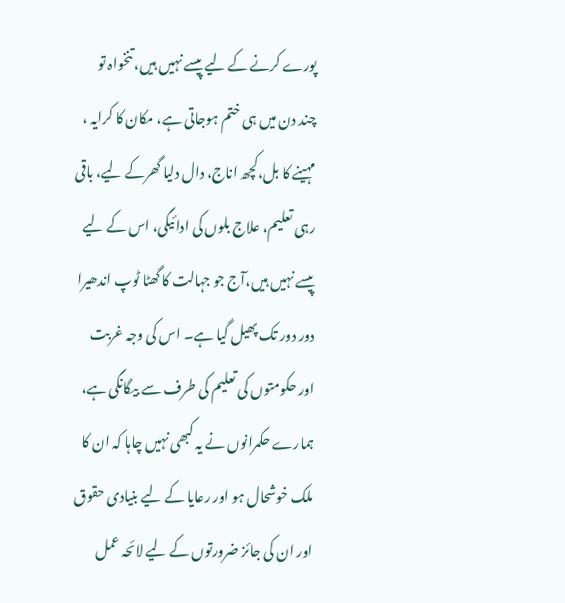پورے کرنے کے لیے پیسے نہیں ہیں، تنخواہ تو چند دن میں ہی ختم ہوجاتی ہے، مکان کا کرایہ ، مہینے کا بل،کچھ اناج، دال دلیا گھرکے لیے، باقی رہی تعلیم، علاج بلوں کی ادائیگی، اس کے لیے پیسے نہیں ہیں،آج جو جہالت کا گھٹا ٹوپ اندھیرا دور دور تک پھیل گیا ہے۔ اس کی وجہ غربت اور حکومتوں کی تعلیم کی طرف سے بیگانگی ہے، ہمارے حکمرانوں نے یہ کبھی نہیں چاہا کہ ان کا ملک خوشحال ہو اور رعایا کے لیے بنیادی حقوق اور ان کی جائز ضرورتوں کے لیے لائحہ عمل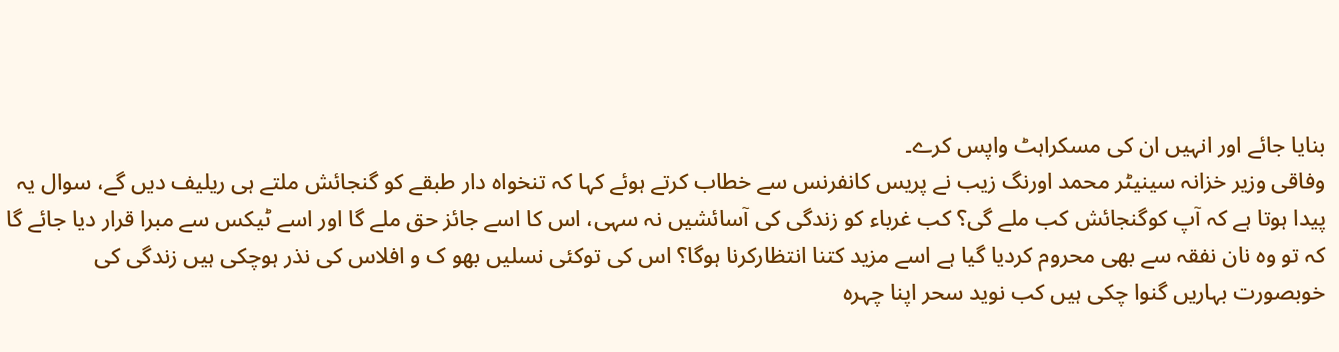بنایا جائے اور انہیں ان کی مسکراہٹ واپس کرے۔
وفاقی وزیر خزانہ سینیٹر محمد اورنگ زیب نے پریس کانفرنس سے خطاب کرتے ہوئے کہا کہ تنخواہ دار طبقے کو گنجائش ملتے ہی ریلیف دیں گے، سوال یہ پیدا ہوتا ہے کہ آپ کوگنجائش کب ملے گی؟ کب غرباء کو زندگی کی آسائشیں نہ سہی، اس کا اسے جائز حق ملے گا اور اسے ٹیکس سے مبرا قرار دیا جائے گا کہ تو وہ نان نفقہ سے بھی محروم کردیا گیا ہے اسے مزید کتنا انتظارکرنا ہوگا؟ اس کی توکئی نسلیں بھو ک و افلاس کی نذر ہوچکی ہیں زندگی کی خوبصورت بہاریں گنوا چکی ہیں کب نوید سحر اپنا چہرہ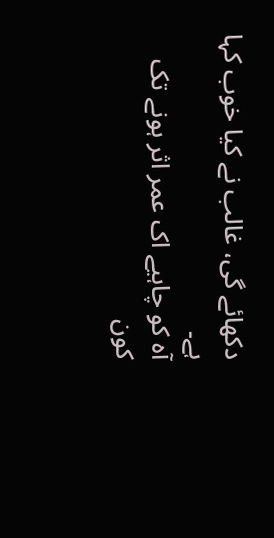دکھائے گی، غالب نے کیا خوب کہا ہے۔
آہ کو چاہیے اک عمر اثر ہونے تک
کون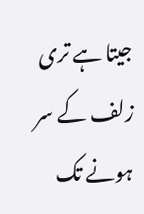جیتا ہے تری زلف کے سر ہونے تک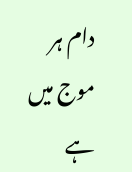دام ہر موج میں ہے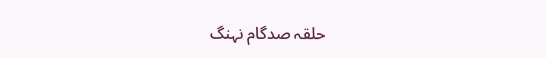حلقہ صدگام نہنگ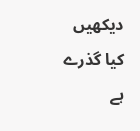دیکھیں کیا گذرے ہے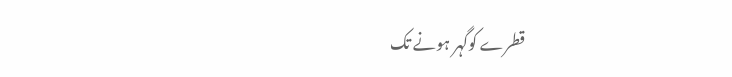قطرے کوگہر ہونے تک